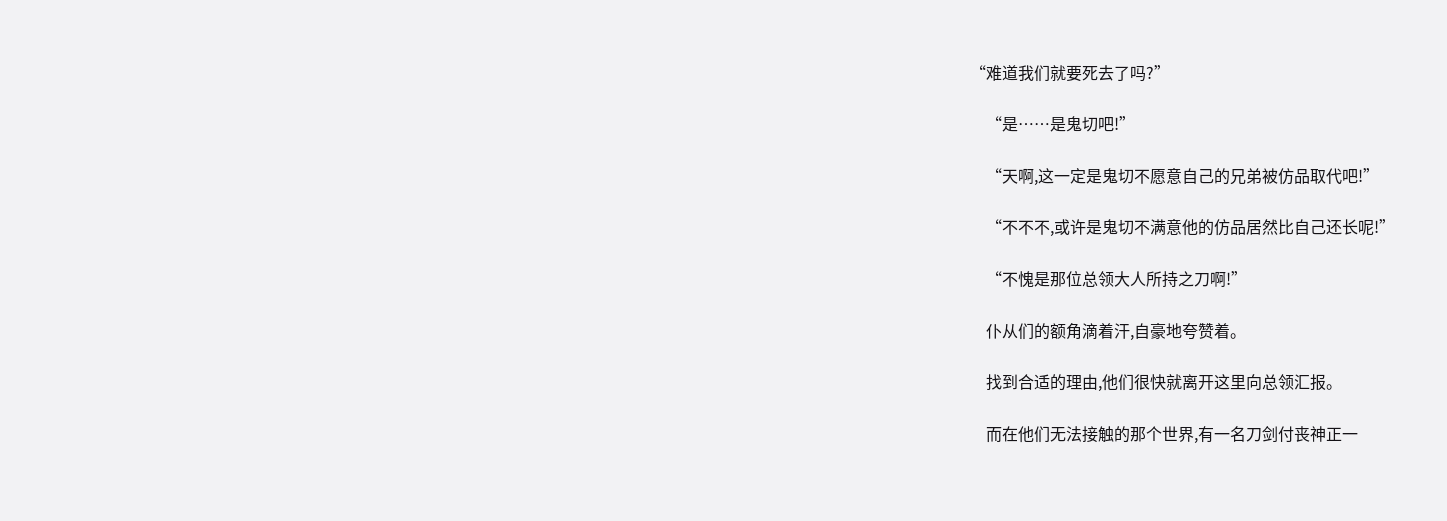“难道我们就要死去了吗?”

    “是……是鬼切吧!”

    “天啊,这一定是鬼切不愿意自己的兄弟被仿品取代吧!”

    “不不不,或许是鬼切不满意他的仿品居然比自己还长呢!”

    “不愧是那位总领大人所持之刀啊!”

    仆从们的额角滴着汗,自豪地夸赞着。

    找到合适的理由,他们很快就离开这里向总领汇报。

    而在他们无法接触的那个世界,有一名刀剑付丧神正一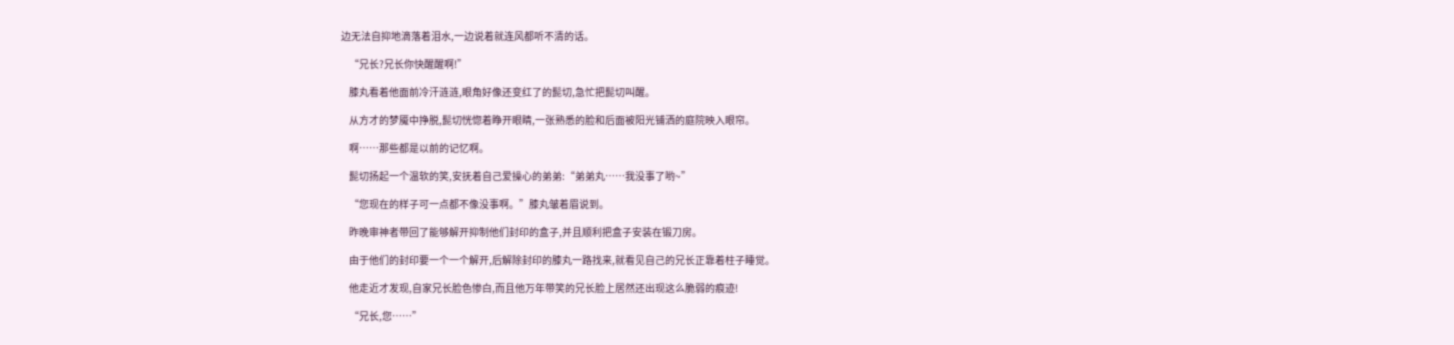边无法自抑地滴落着泪水,一边说着就连风都听不清的话。

    “兄长?兄长你快醒醒啊!”

    膝丸看着他面前冷汗涟涟,眼角好像还变红了的髭切,急忙把髭切叫醒。

    从方才的梦魇中挣脱,髭切恍惚着睁开眼睛,一张熟悉的脸和后面被阳光铺洒的庭院映入眼帘。

    啊……那些都是以前的记忆啊。

    髭切扬起一个温软的笑,安抚着自己爱操心的弟弟:“弟弟丸……我没事了哟~”

    “您现在的样子可一点都不像没事啊。”膝丸皱着眉说到。

    昨晚审神者带回了能够解开抑制他们封印的盒子,并且顺利把盒子安装在锻刀房。

    由于他们的封印要一个一个解开,后解除封印的膝丸一路找来,就看见自己的兄长正靠着柱子睡觉。

    他走近才发现,自家兄长脸色惨白,而且他万年带笑的兄长脸上居然还出现这么脆弱的痕迹!

    “兄长,您……”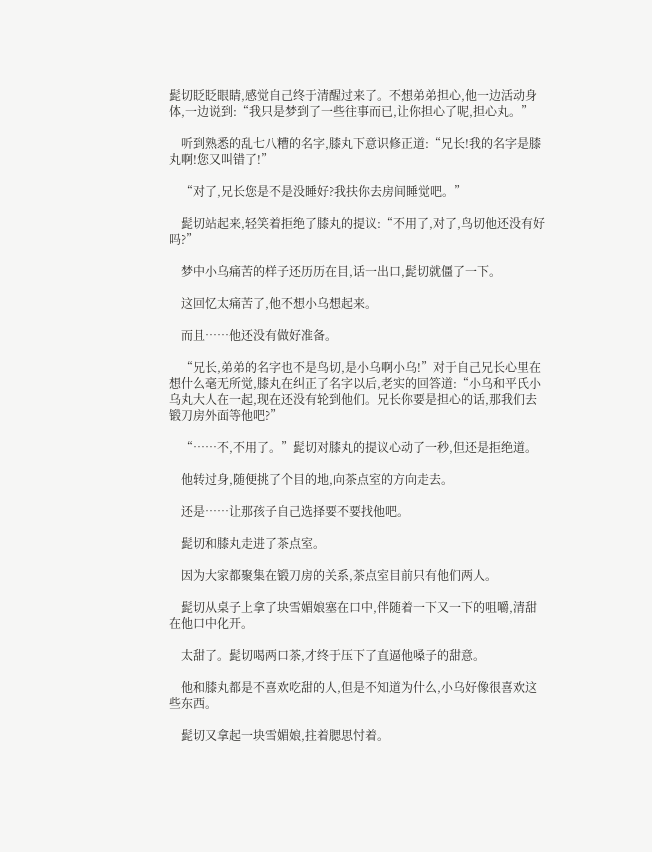髭切眨眨眼睛,感觉自己终于清醒过来了。不想弟弟担心,他一边活动身体,一边说到:“我只是梦到了一些往事而已,让你担心了呢,担心丸。”

    听到熟悉的乱七八糟的名字,膝丸下意识修正道:“兄长!我的名字是膝丸啊!您又叫错了!”

    “对了,兄长您是不是没睡好?我扶你去房间睡觉吧。”

    髭切站起来,轻笑着拒绝了膝丸的提议:“不用了,对了,鸟切他还没有好吗?”

    梦中小乌痛苦的样子还历历在目,话一出口,髭切就僵了一下。

    这回忆太痛苦了,他不想小乌想起来。

    而且……他还没有做好准备。

    “兄长,弟弟的名字也不是鸟切,是小乌啊小乌!”对于自己兄长心里在想什么毫无所觉,膝丸在纠正了名字以后,老实的回答道:“小乌和平氏小乌丸大人在一起,现在还没有轮到他们。兄长你要是担心的话,那我们去锻刀房外面等他吧?”

    “……不,不用了。”髭切对膝丸的提议心动了一秒,但还是拒绝道。

    他转过身,随便挑了个目的地,向茶点室的方向走去。

    还是……让那孩子自己选择要不要找他吧。

    髭切和膝丸走进了茶点室。

    因为大家都聚集在锻刀房的关系,茶点室目前只有他们两人。

    髭切从桌子上拿了块雪媚娘塞在口中,伴随着一下又一下的咀嚼,清甜在他口中化开。

    太甜了。髭切喝两口茶,才终于压下了直逼他嗓子的甜意。

    他和膝丸都是不喜欢吃甜的人,但是不知道为什么,小乌好像很喜欢这些东西。

    髭切又拿起一块雪媚娘,拄着腮思忖着。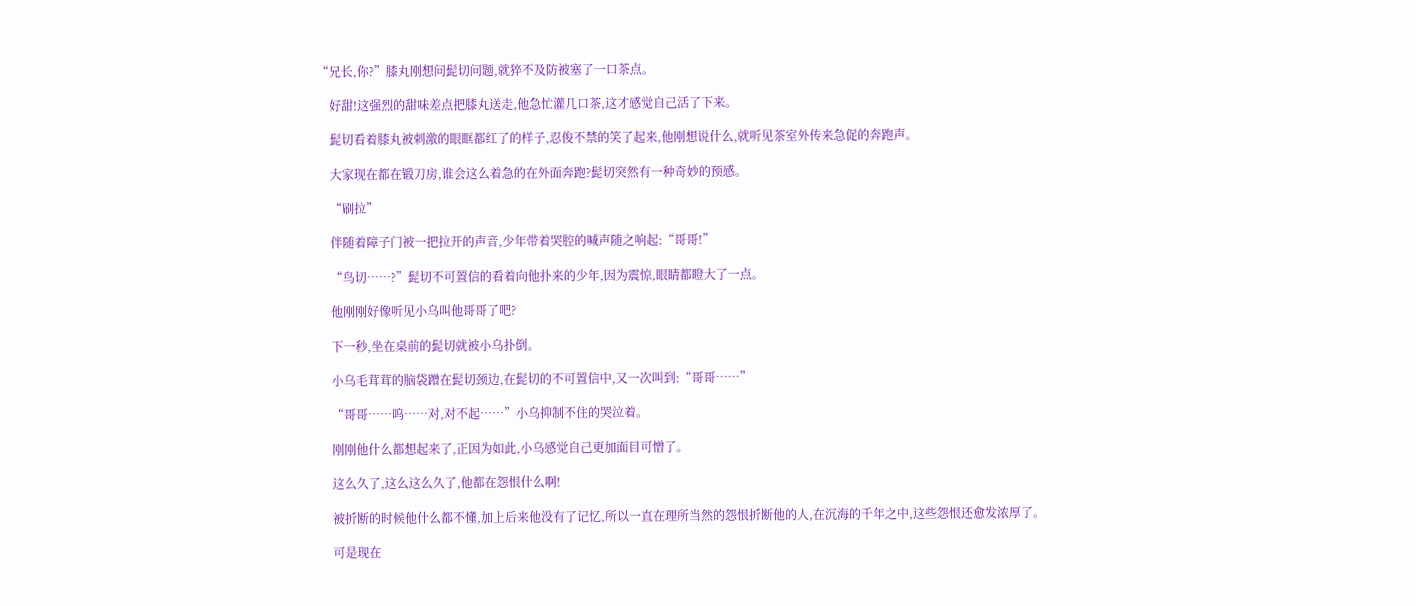“兄长,你?”膝丸刚想问髭切问题,就猝不及防被塞了一口茶点。

    好甜!这强烈的甜味差点把膝丸送走,他急忙灌几口茶,这才感觉自己活了下来。

    髭切看着膝丸被刺激的眼眶都红了的样子,忍俊不禁的笑了起来,他刚想说什么,就听见茶室外传来急促的奔跑声。

    大家现在都在锻刀房,谁会这么着急的在外面奔跑?髭切突然有一种奇妙的预感。

    “刷拉”

    伴随着障子门被一把拉开的声音,少年带着哭腔的喊声随之响起:“哥哥!”

    “鸟切……?”髭切不可置信的看着向他扑来的少年,因为震惊,眼睛都瞪大了一点。

    他刚刚好像听见小乌叫他哥哥了吧?

    下一秒,坐在桌前的髭切就被小乌扑倒。

    小乌毛茸茸的脑袋蹭在髭切颈边,在髭切的不可置信中,又一次叫到:“哥哥……”

    “哥哥……呜……对,对不起……”小乌抑制不住的哭泣着。

    刚刚他什么都想起来了,正因为如此,小乌感觉自己更加面目可憎了。

    这么久了,这么这么久了,他都在怨恨什么啊!

    被折断的时候他什么都不懂,加上后来他没有了记忆,所以一直在理所当然的怨恨折断他的人,在沉海的千年之中,这些怨恨还愈发浓厚了。

    可是现在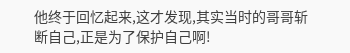他终于回忆起来,这才发现,其实当时的哥哥斩断自己,正是为了保护自己啊!